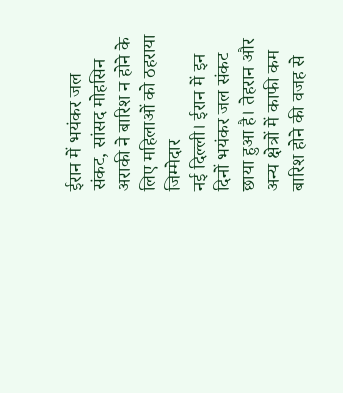ईरान में भयंकर जल संकट, सांसद मोहसिन अराकी ने बारिश न होने के लिए महिलाओं को ठहराया जिम्मेदार
नई दिल्ली। ईरान में इन दिनों भयंकर जल संकट छाया हुआ है। तेहरान और अन्य क्षेत्रों में काफी कम बारिश होने की वजह से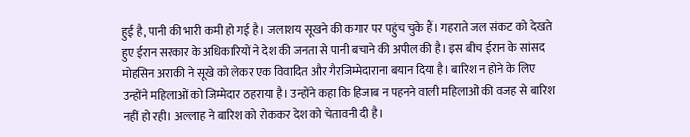हुई है, पानी की भारी कमी हो गई है। जलाशय सूखने की कगार पर पहुंच चुके हैं। गहराते जल संकट को देखते हुए ईरान सरकार के अधिकारियों ने देश की जनता से पानी बचाने की अपील की है। इस बीच ईरान के सांसद मोहसिन अराकी ने सूखे को लेकर एक विवादित और गैरजिम्मेदाराना बयान दिया है। बारिश न होने के लिए उन्होंने महिलाओं को जिम्मेदार ठहराया है। उन्होंने कहा कि हिजाब न पहनने वाली महिलाओं की वजह से बारिश नहीं हो रही। अल्लाह ने बारिश को रोककर देश को चेतावनी दी है।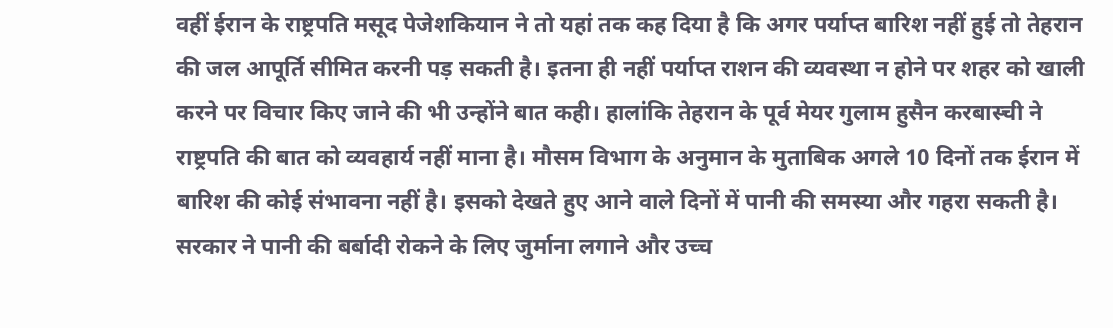वहीं ईरान के राष्ट्रपति मसूद पेजेशकियान ने तो यहां तक कह दिया है कि अगर पर्याप्त बारिश नहीं हुई तो तेहरान की जल आपूर्ति सीमित करनी पड़ सकती है। इतना ही नहीं पर्याप्त राशन की व्यवस्था न होने पर शहर को खाली करने पर विचार किए जाने की भी उन्होंने बात कही। हालांकि तेहरान के पूर्व मेयर गुलाम हुसैन करबास्ची ने राष्ट्रपति की बात को व्यवहार्य नहीं माना है। मौसम विभाग के अनुमान के मुताबिक अगले 10 दिनों तक ईरान में बारिश की कोई संभावना नहीं है। इसको देखते हुए आने वाले दिनों में पानी की समस्या और गहरा सकती है।
सरकार ने पानी की बर्बादी रोकने के लिए जुर्माना लगाने और उच्च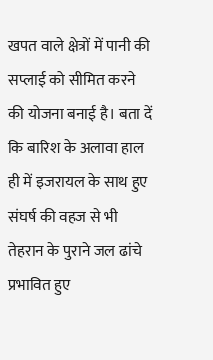खपत वाले क्षेत्रों में पानी की सप्लाई को सीमित करने की योजना बनाई है। बता दें कि बारिश के अलावा हाल ही में इजरायल के साथ हुए संघर्ष की वहज से भी तेहरान के पुराने जल ढांचे प्रभावित हुए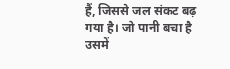हैं, जिससे जल संकट बढ़ गया है। जो पानी बचा है उसमें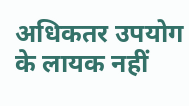अधिकतर उपयोग के लायक नहीं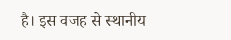है। इस वजह से स्थानीय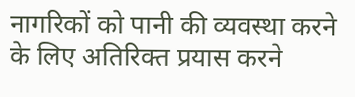नागरिकों को पानी की व्यवस्था करने के लिए अतिरिक्त प्रयास करने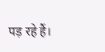पड़ रहे हैं।